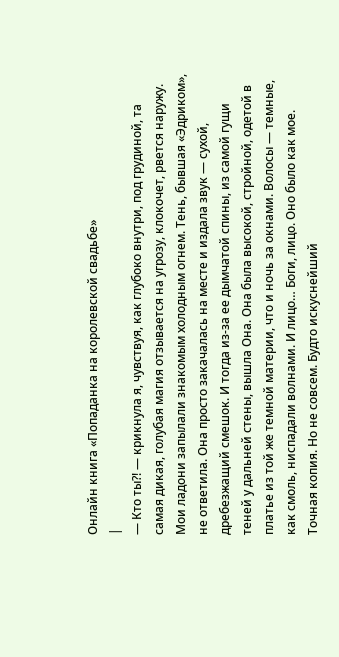Онлайн книга «Попаданка на королевской свадьбе»
|
— Кто ты?! — крикнула я, чувствуя, как глубоко внутри, под грудиной, та самая дикая, голубая магия отзывается на угрозу, клокочет, рвется наружу. Мои ладони запылали знакомым холодным огнем. Тень, бывшая «Эдриком», не ответила. Она просто закачалась на месте и издала звук — сухой, дребезжащий смешок. И тогда из-за ее дымчатой спины, из самой гущи теней у дальней стены, вышла Она. Она была высокой, стройной, одетой в платье из той же темной материи, что и ночь за окнами. Волосы — темные, как смоль, ниспадали волнами. И лицо… Боги, лицо. Оно было как мое. Точная копия. Но не совсем. Будто искуснейший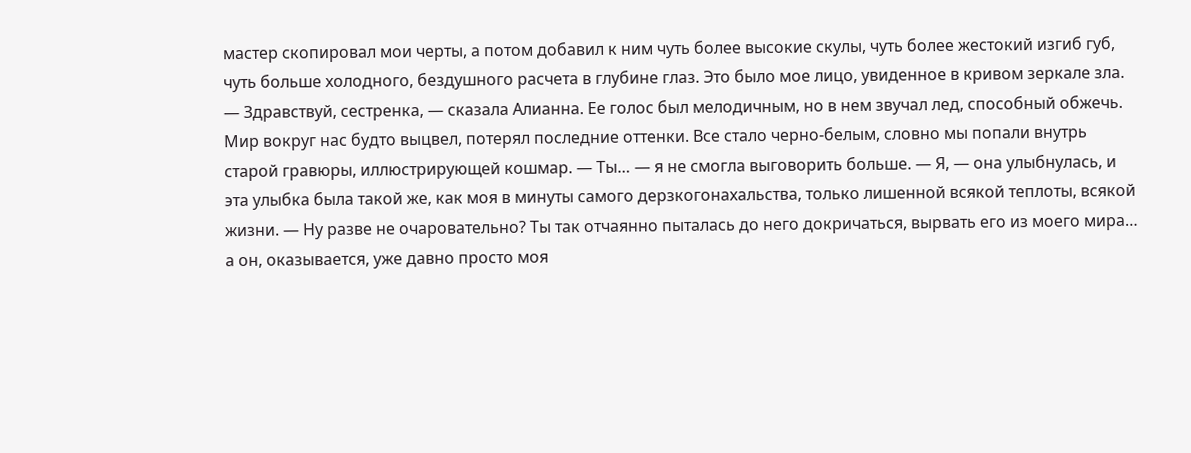мастер скопировал мои черты, а потом добавил к ним чуть более высокие скулы, чуть более жестокий изгиб губ, чуть больше холодного, бездушного расчета в глубине глаз. Это было мое лицо, увиденное в кривом зеркале зла. — Здравствуй, сестренка, — сказала Алианна. Ее голос был мелодичным, но в нем звучал лед, способный обжечь. Мир вокруг нас будто выцвел, потерял последние оттенки. Все стало черно-белым, словно мы попали внутрь старой гравюры, иллюстрирующей кошмар. — Ты… — я не смогла выговорить больше. — Я, — она улыбнулась, и эта улыбка была такой же, как моя в минуты самого дерзкогонахальства, только лишенной всякой теплоты, всякой жизни. — Ну разве не очаровательно? Ты так отчаянно пыталась до него докричаться, вырвать его из моего мира… а он, оказывается, уже давно просто моя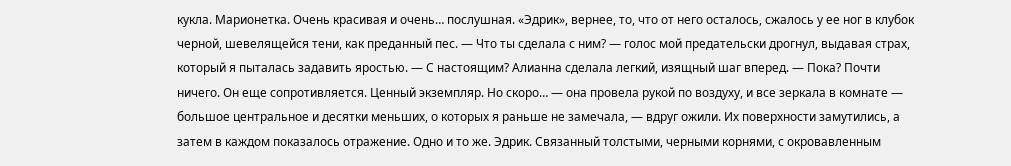кукла. Марионетка. Очень красивая и очень… послушная. «Эдрик», вернее, то, что от него осталось, сжалось у ее ног в клубок черной, шевелящейся тени, как преданный пес. — Что ты сделала с ним? — голос мой предательски дрогнул, выдавая страх, который я пыталась задавить яростью. — С настоящим? Алианна сделала легкий, изящный шаг вперед. — Пока? Почти ничего. Он еще сопротивляется. Ценный экземпляр. Но скоро… — она провела рукой по воздуху, и все зеркала в комнате — большое центральное и десятки меньших, о которых я раньше не замечала, — вдруг ожили. Их поверхности замутились, а затем в каждом показалось отражение. Одно и то же. Эдрик. Связанный толстыми, черными корнями, с окровавленным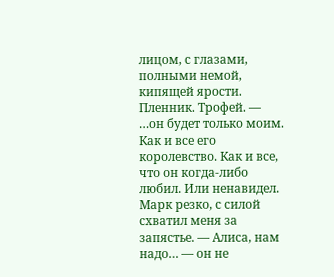лицом, с глазами, полными немой, кипящей ярости. Пленник. Трофей. — …он будет только моим. Как и все его королевство. Как и все, что он когда-либо любил. Или ненавидел. Марк резко, с силой схватил меня за запястье. — Алиса, нам надо… — он не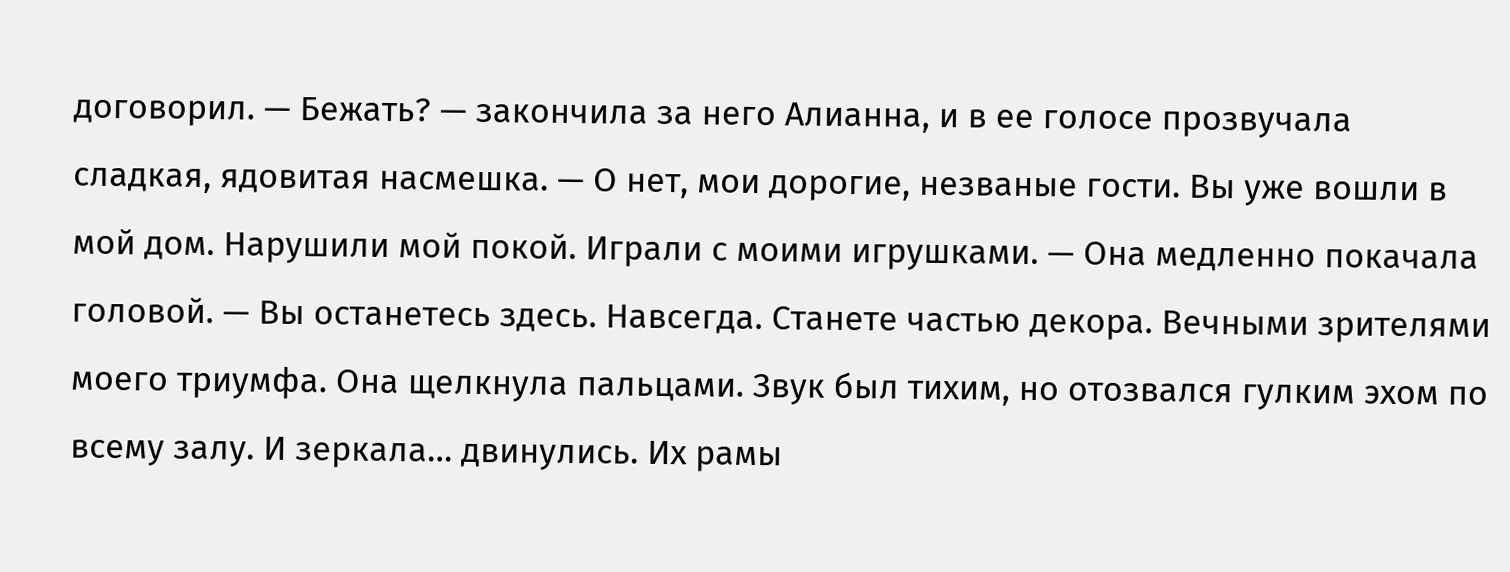договорил. — Бежать? — закончила за него Алианна, и в ее голосе прозвучала сладкая, ядовитая насмешка. — О нет, мои дорогие, незваные гости. Вы уже вошли в мой дом. Нарушили мой покой. Играли с моими игрушками. — Она медленно покачала головой. — Вы останетесь здесь. Навсегда. Станете частью декора. Вечными зрителями моего триумфа. Она щелкнула пальцами. Звук был тихим, но отозвался гулким эхом по всему залу. И зеркала… двинулись. Их рамы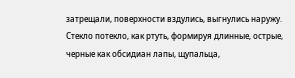затрещали, поверхности вздулись, выгнулись наружу. Стекло потекло, как ртуть, формируя длинные, острые, черные как обсидиан лапы, щупальца,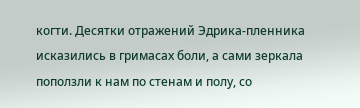когти. Десятки отражений Эдрика-пленника исказились в гримасах боли, а сами зеркала поползли к нам по стенам и полу, со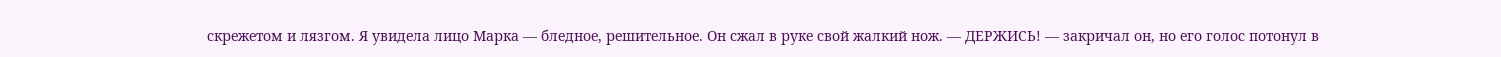скрежетом и лязгом. Я увидела лицо Марка — бледное, решительное. Он сжал в руке свой жалкий нож. — ДЕРЖИСЬ! — закричал он, но его голос потонул в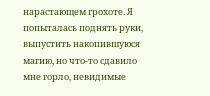нарастающем грохоте. Я попыталась поднять руки, выпустить накопившуюся магию, но что-то сдавило мне горло, невидимые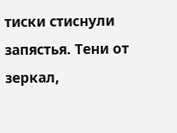тиски стиснули запястья. Тени от зеркал,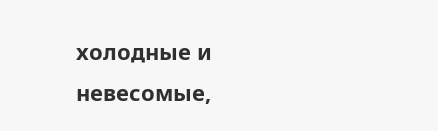холодные и невесомые,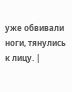уже обвивали ноги, тянулись к лицу. |